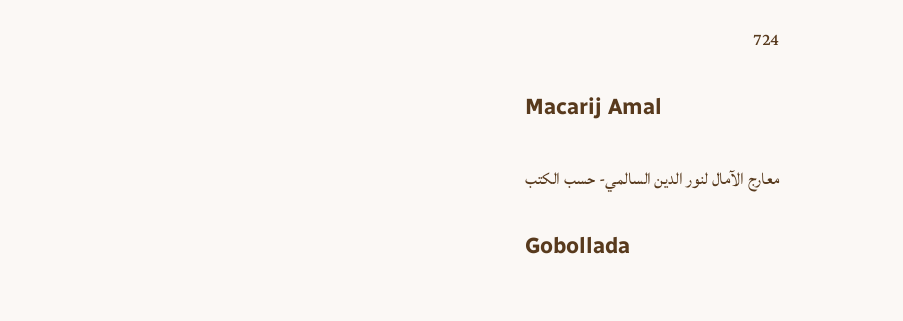724

Macarij Amal

معارج الآمال لنور الدين السالمي- حسب الكتب

Gobollada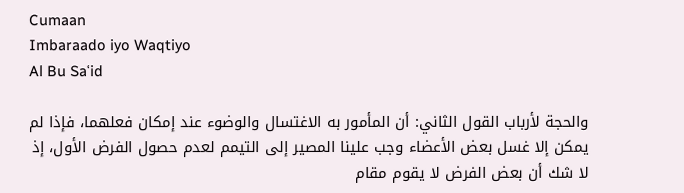Cumaan
Imbaraado iyo Waqtiyo
Al Bu Saʿid

والحجة لأرباب القول الثاني: أن المأمور به الاغتسال والوضوء عند إمكان فعلهما، فإذا لم يمكن إلا غسل بعض الأعضاء وجب علينا المصير إلى التيمم لعدم حصول الفرض الأول، إذ لا شك أن بعض الفرض لا يقوم مقام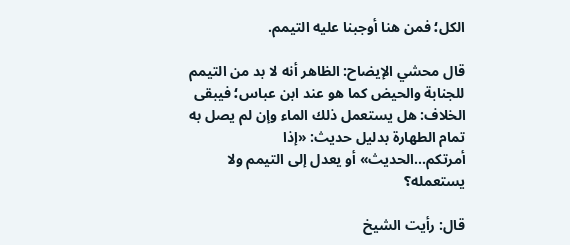الكل؛ فمن هنا أوجبنا عليه التيمم.

قال محشي الإيضاح: الظاهر أنه لا بد من التيمم للجنابة والحيض كما هو عند ابن عباس؛ فيبقى الخلاف: هل يستعمل ذلك الماء وإن لم يصل به تمام الطهارة بدليل حديث: «إذا أمرتكم...الحديث» أو يعدل إلى التيمم ولا يستعمله؟

قال: رأيت الشيخ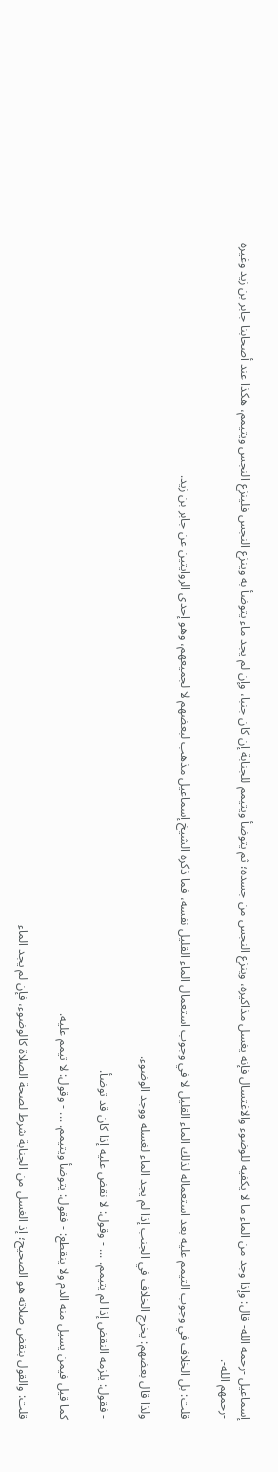إسماعيل -رحمه الله- قال: وإذا وجد من الماء ما لا يكفيه للوضوء والاغتسال فإنه يغسل مذاكيره، وينزع النجس من جسده؛ ثم يتوضأ ويتيمم للجنابة إن كان جنبا، وإن لم يجد ماء يتوضأ به وينزع النجس فلينزع النجس ويتيمم، هكذا عند أصحابنا جابر بن زيد وغيره -رحمهم الله-.

قلت: بل الخلاف في وجوب التيمم عليه بعد استعماله لذلك الماء القليل لا في وجوب استعمال الماء القليل نفسه، فما ذكره الشيخ إسماعيل مذهب لبعضهم لا لجميعهم، وهو إحدى الروايتين عن جابر بن زيد.

ولذا قال بعضهم: يخرج الخلاف في الجنب إذا لم يجد الماء لغسله ووجد الوضوء.

- فقول: يلزمه النقض إذا لم يتيمم. ... - وقول: لا نقض عليه إذا كان قد توضأ.

كما قيل فيمن يسيل منه الدم ولا ينقطع: - فقول: يتوضأ ويتيمم. ... - وقول: لا تيمم عليه.

قلت: والقول بنقض صلاته هو الصحيح؛ إذ الغسل من الجنابة شرط لصحة الصلاة كالوضوء، فإن لم يجد الماء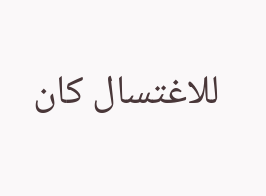للاغتسال كان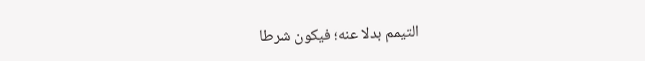التيمم بدلا عنه؛ فيكون شرطا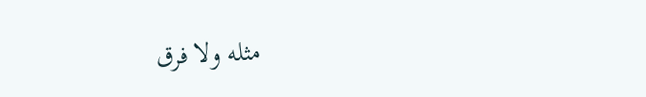مثله ولا فرق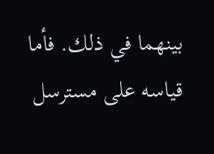بينهما في ذلك. فأما قياسه على مسترسل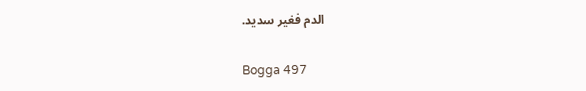الدم فغير سديد.

Bogga 497